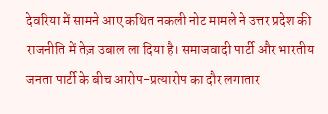देवरिया में सामने आए कथित नकली नोट मामले ने उत्तर प्रदेश की राजनीति में तेज़ उबाल ला दिया है। समाजवादी पार्टी और भारतीय जनता पार्टी के बीच आरोप-प्रत्यारोप का दौर लगातार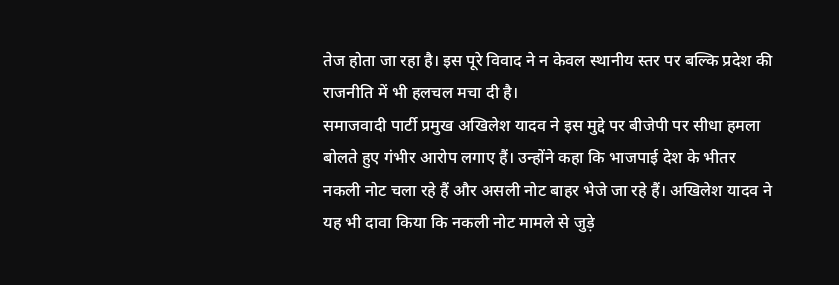तेज होता जा रहा है। इस पूरे विवाद ने न केवल स्थानीय स्तर पर बल्कि प्रदेश की राजनीति में भी हलचल मचा दी है।
समाजवादी पार्टी प्रमुख अखिलेश यादव ने इस मुद्दे पर बीजेपी पर सीधा हमला बोलते हुए गंभीर आरोप लगाए हैं। उन्होंने कहा कि भाजपाई देश के भीतर नकली नोट चला रहे हैं और असली नोट बाहर भेजे जा रहे हैं। अखिलेश यादव ने यह भी दावा किया कि नकली नोट मामले से जुड़े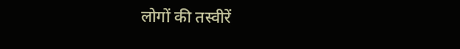लोगों की तस्वीरें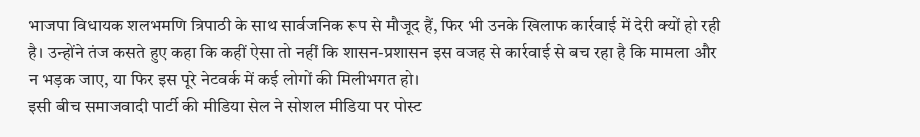भाजपा विधायक शलभमणि त्रिपाठी के साथ सार्वजनिक रूप से मौजूद हैं, फिर भी उनके खिलाफ कार्रवाई में देरी क्यों हो रही है। उन्होंने तंज कसते हुए कहा कि कहीं ऐसा तो नहीं कि शासन-प्रशासन इस वजह से कार्रवाई से बच रहा है कि मामला और न भड़क जाए, या फिर इस पूरे नेटवर्क में कई लोगों की मिलीभगत हो।
इसी बीच समाजवादी पार्टी की मीडिया सेल ने सोशल मीडिया पर पोस्ट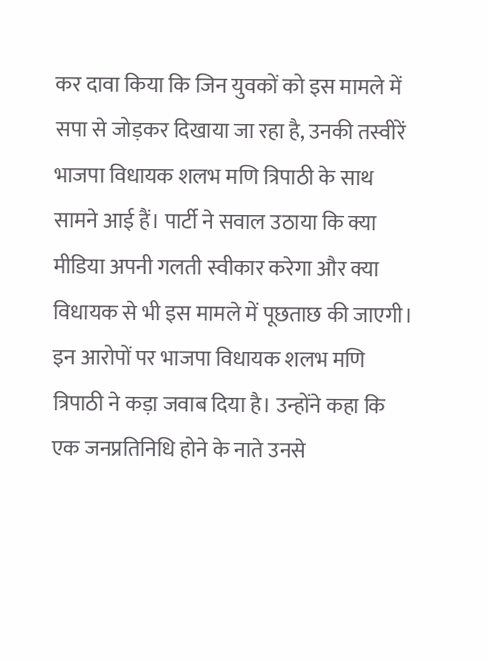कर दावा किया कि जिन युवकों को इस मामले में सपा से जोड़कर दिखाया जा रहा है, उनकी तस्वीरें भाजपा विधायक शलभ मणि त्रिपाठी के साथ सामने आई हैं। पार्टी ने सवाल उठाया कि क्या मीडिया अपनी गलती स्वीकार करेगा और क्या विधायक से भी इस मामले में पूछताछ की जाएगी।
इन आरोपों पर भाजपा विधायक शलभ मणि त्रिपाठी ने कड़ा जवाब दिया है। उन्होंने कहा कि एक जनप्रतिनिधि होने के नाते उनसे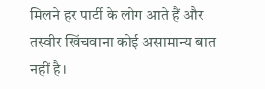मिलने हर पार्टी के लोग आते हैं और तस्वीर खिंचवाना कोई असामान्य बात नहीं है।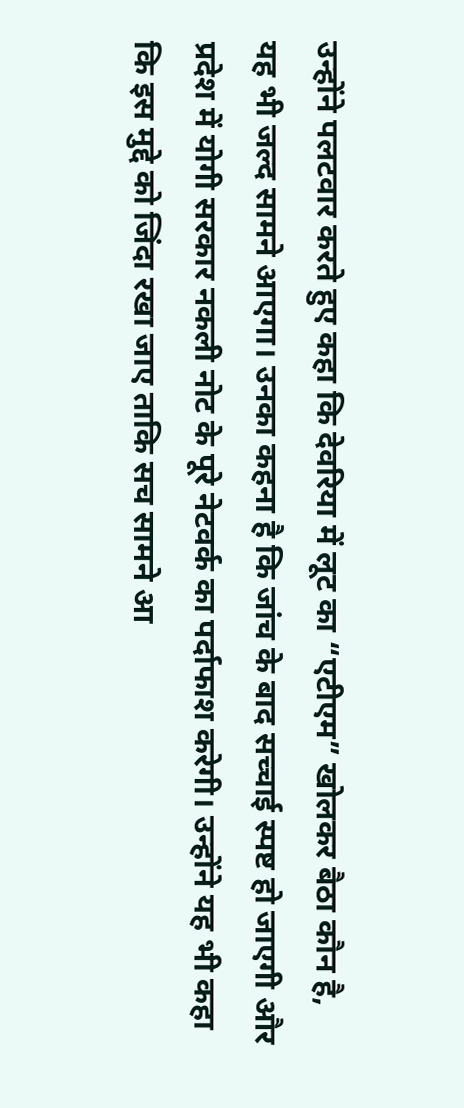उन्होंने पलटवार करते हुए कहा कि देवरिया में लूट का “एटीएम” खोलकर बैठा कौन है, यह भी जल्द सामने आएगा। उनका कहना है कि जांच के बाद सच्चाई स्पष्ट हो जाएगी और प्रदेश में योगी सरकार नकली नोट के पूरे नेटवर्क का पर्दाफाश करेगी। उन्होंने यह भी कहा कि इस मुद्दे को जिंदा रखा जाए ताकि सच सामने आ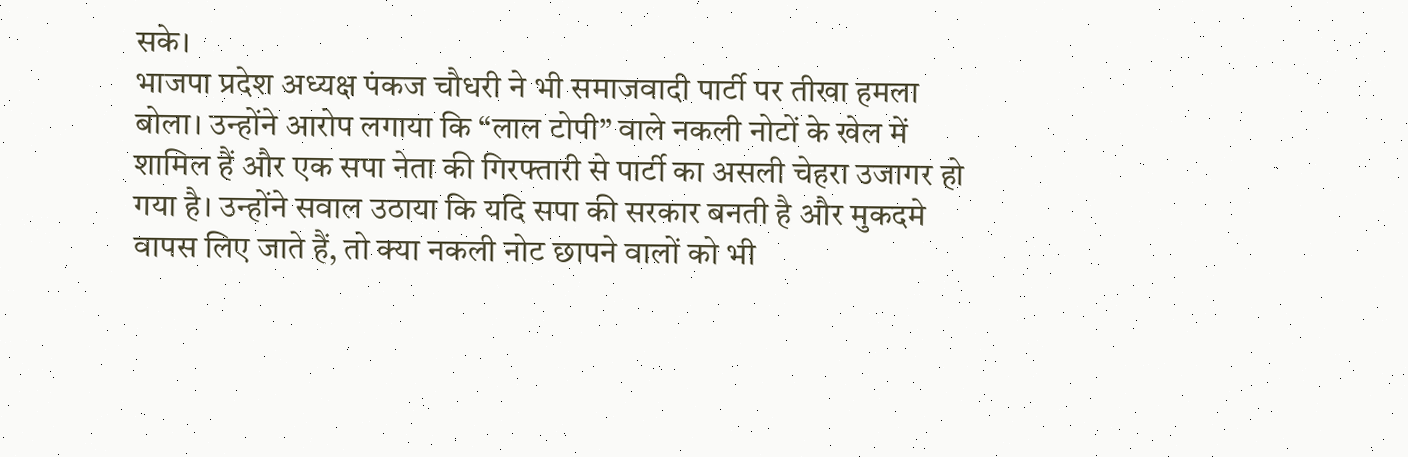सके।
भाजपा प्रदेश अध्यक्ष पंकज चौधरी ने भी समाजवादी पार्टी पर तीखा हमला बोला। उन्होंने आरोप लगाया कि “लाल टोपी” वाले नकली नोटों के खेल में शामिल हैं और एक सपा नेता की गिरफ्तारी से पार्टी का असली चेहरा उजागर हो गया है। उन्होंने सवाल उठाया कि यदि सपा की सरकार बनती है और मुकदमे वापस लिए जाते हैं, तो क्या नकली नोट छापने वालों को भी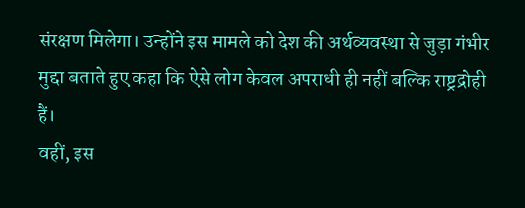संरक्षण मिलेगा। उन्होंने इस मामले को देश की अर्थव्यवस्था से जुड़ा गंभीर मुद्दा बताते हुए कहा कि ऐसे लोग केवल अपराधी ही नहीं बल्कि राष्ट्रद्रोही हैं।
वहीं, इस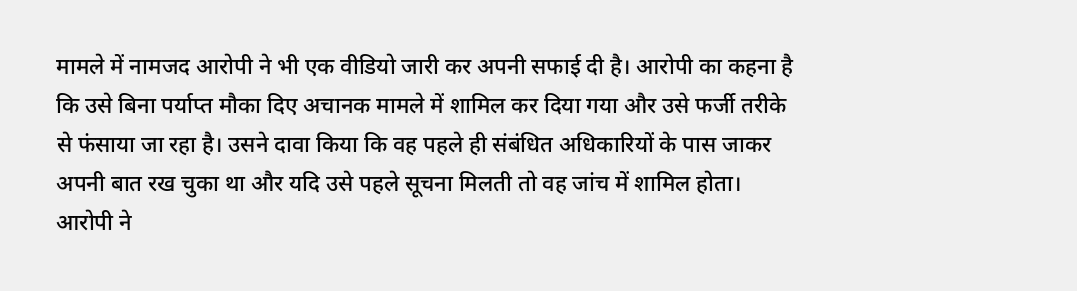मामले में नामजद आरोपी ने भी एक वीडियो जारी कर अपनी सफाई दी है। आरोपी का कहना है कि उसे बिना पर्याप्त मौका दिए अचानक मामले में शामिल कर दिया गया और उसे फर्जी तरीके से फंसाया जा रहा है। उसने दावा किया कि वह पहले ही संबंधित अधिकारियों के पास जाकर अपनी बात रख चुका था और यदि उसे पहले सूचना मिलती तो वह जांच में शामिल होता। आरोपी ने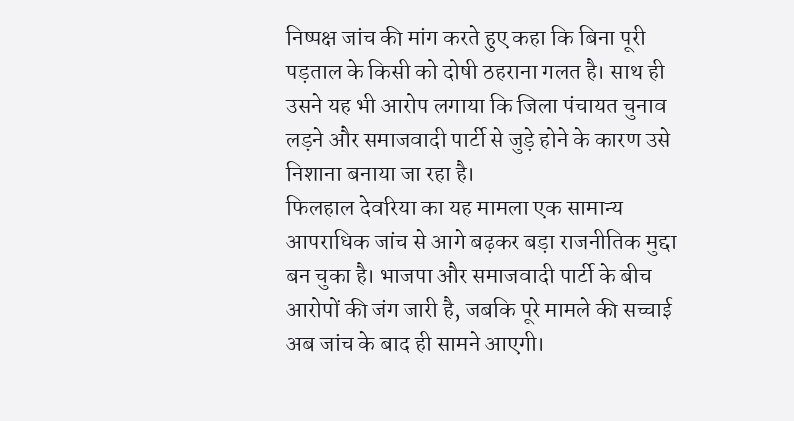निष्पक्ष जांच की मांग करते हुए कहा कि बिना पूरी पड़ताल के किसी को दोषी ठहराना गलत है। साथ ही उसने यह भी आरोप लगाया कि जिला पंचायत चुनाव लड़ने और समाजवादी पार्टी से जुड़े होने के कारण उसे निशाना बनाया जा रहा है।
फिलहाल देवरिया का यह मामला एक सामान्य आपराधिक जांच से आगे बढ़कर बड़ा राजनीतिक मुद्दा बन चुका है। भाजपा और समाजवादी पार्टी के बीच आरोपों की जंग जारी है, जबकि पूरे मामले की सच्चाई अब जांच के बाद ही सामने आएगी।